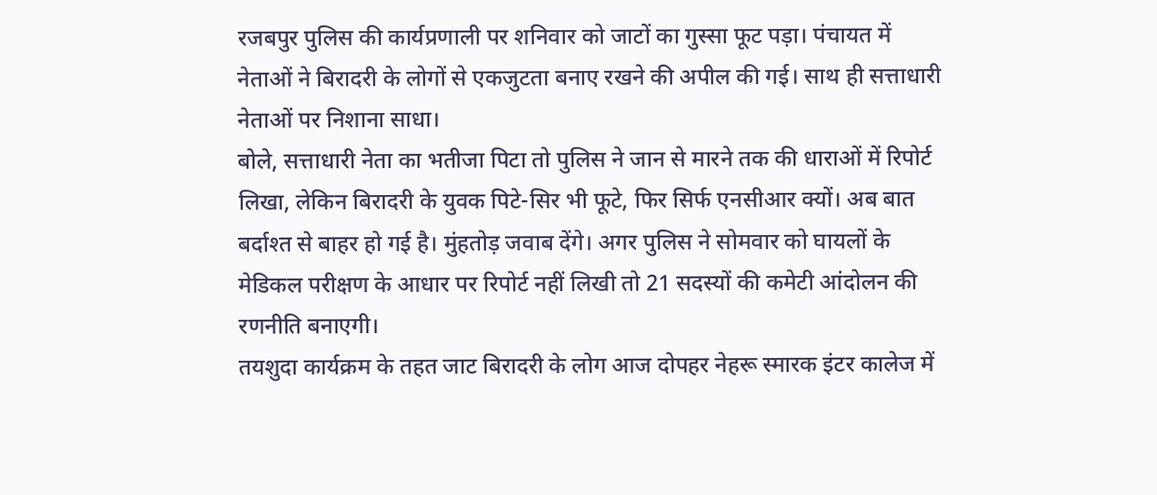रजबपुर पुलिस की कार्यप्रणाली पर शनिवार को जाटों का गुस्सा फूट पड़ा। पंचायत में नेताओं ने बिरादरी के लोगों से एकजुटता बनाए रखने की अपील की गई। साथ ही सत्ताधारी नेताओं पर निशाना साधा।
बोले, सत्ताधारी नेता का भतीजा पिटा तो पुलिस ने जान से मारने तक की धाराओं में रिपोर्ट लिखा, लेकिन बिरादरी के युवक पिटे-सिर भी फूटे, फिर सिर्फ एनसीआर क्यों। अब बात बर्दाश्त से बाहर हो गई है। मुंहतोड़ जवाब देंगे। अगर पुलिस ने सोमवार को घायलों के मेडिकल परीक्षण के आधार पर रिपोर्ट नहीं लिखी तो 21 सदस्यों की कमेटी आंदोलन की रणनीति बनाएगी।
तयशुदा कार्यक्रम के तहत जाट बिरादरी के लोग आज दोपहर नेहरू स्मारक इंटर कालेज में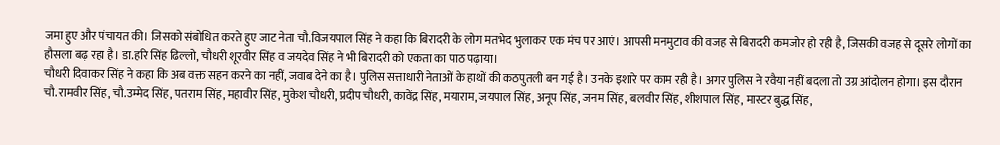जमा हुए और पंचायत की। जिसको संबोधित करते हुए जाट नेता चौ.विजयपाल सिंह ने कहा कि बिरादरी के लोग मतभेद भुलाकर एक मंच पर आएं। आपसी मनमुटाव की वजह से बिरादरी कमजोर हो रही है, जिसकी वजह से दूसरे लोगों का हौसला बढ़ रहा है। डा.हरि सिंह ढिल्लो, चौधरी शूरवीर सिंह व जयदेव सिंह ने भी बिरादरी को एकता का पाठ पढ़ाया।
चौधरी दिवाकर सिंह ने कहा कि अब वक्त सहन करने का नहीं, जवाब देने का है। पुलिस सत्ताधारी नेताओं के हाथों की कठपुतली बन गई है। उनके इशारे पर काम रही है। अगर पुलिस ने रवैया नहीं बदला तो उग्र आंदोलन होगा। इस दौरान चौ.रामवीर सिंह, चौ.उम्मेद सिंह, पतराम सिंह, महावीर सिंह, मुकेश चौधरी, प्रदीप चौधरी, कावेंद्र सिंह, मयाराम, जयपाल सिंह, अनूप सिंह, जनम सिंह, बलवीर सिंह, शीशपाल सिंह, मास्टर बुद्ध सिंह,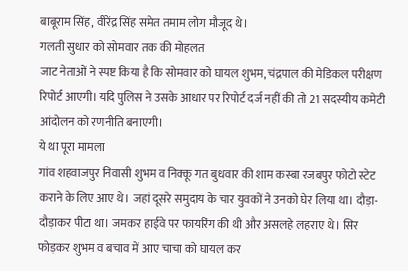बाबूराम सिंह, वीरेंद्र सिंह समेत तमाम लोग मौजूद थे।
गलती सुधार को सोमवार तक की मोहलत
जाट नेताओं ने स्पष्ट किया है कि सोमवार को घायल शुभम, चंद्रपाल की मेडिकल परीक्षण रिपोर्ट आएगी। यदि पुलिस ने उसके आधार पर रिपोर्ट दर्ज नहीं की तो 21 सदस्यीय कमेटी आंदोलन को रणनीति बनाएगी।
ये था पूरा मामला
गांव शहवाजपुर निवासी शुभम व निक्कू गत बुधवार की शाम कस्बा रजबपुर फोटो स्टेट कराने के लिए आए थे। जहां दूसरे समुदाय के चार युवकों ने उनको घेर लिया था। दौड़ा-दौड़ाकर पीटा था। जमकर हाईवे पर फायरिंग की थी और असलहे लहराए थे। सिर फोड़कर शुभम व बचाव में आए चाचा को घायल कर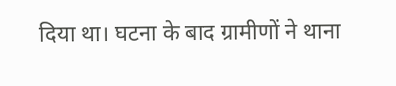दिया था। घटना के बाद ग्रामीणों ने थाना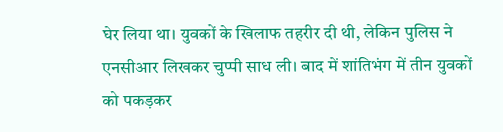घेर लिया था। युवकों के खिलाफ तहरीर दी थी, लेकिन पुलिस ने एनसीआर लिखकर चुप्पी साध ली। बाद में शांतिभंग में तीन युवकों को पकड़कर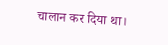चालान कर दिया था।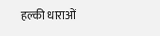हल्की धाराओं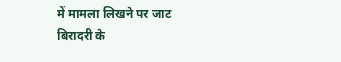में मामला लिखने पर जाट बिरादरी के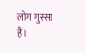लोग गुस्सा हैं।